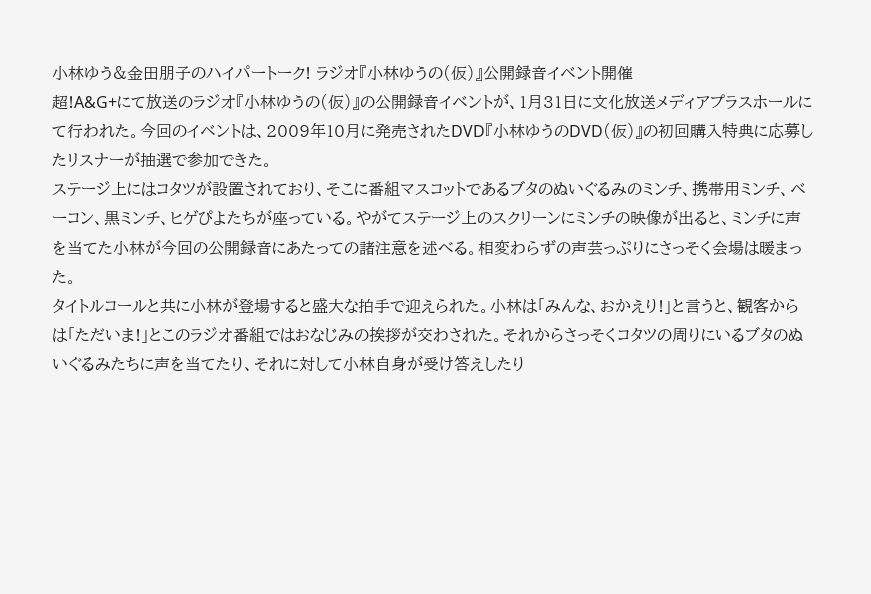小林ゆう&金田朋子のハイパートーク! ラジオ『小林ゆうの(仮)』公開録音イベント開催
超!A&G+にて放送のラジオ『小林ゆうの(仮)』の公開録音イベントが、1月31日に文化放送メディアプラスホールにて行われた。今回のイベントは、2009年10月に発売されたDVD『小林ゆうのDVD(仮)』の初回購入特典に応募したリスナーが抽選で参加できた。
ステージ上にはコタツが設置されており、そこに番組マスコットであるブタのぬいぐるみのミンチ、携帯用ミンチ、ベーコン、黒ミンチ、ヒゲぴよたちが座っている。やがてステージ上のスクリーンにミンチの映像が出ると、ミンチに声を当てた小林が今回の公開録音にあたっての諸注意を述べる。相変わらずの声芸っぷりにさっそく会場は暖まった。
タイトルコールと共に小林が登場すると盛大な拍手で迎えられた。小林は「みんな、おかえり!」と言うと、観客からは「ただいま!」とこのラジオ番組ではおなじみの挨拶が交わされた。それからさっそくコタツの周りにいるブタのぬいぐるみたちに声を当てたり、それに対して小林自身が受け答えしたり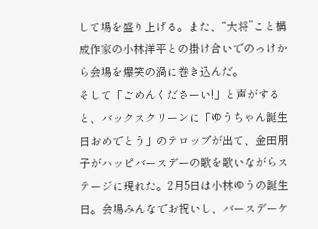して場を盛り上げる。また、“大将”こと構成作家の小林洋平との掛け合いでのっけから会場を爆笑の渦に巻き込んだ。
そして「ごめんくださーい!」と声がすると、バックスクリーンに「ゆうちゃん誕生日おめでとう」のテロップが出て、金田朋子がハッピバースデーの歌を歌いながらステージに現れた。2月5日は小林ゆうの誕生日。会場みんなでお祝いし、バースデーケ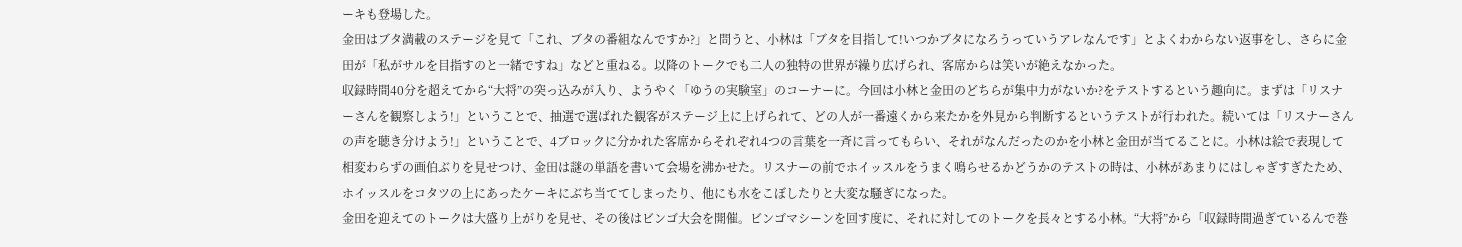ーキも登場した。
金田はブタ満載のステージを見て「これ、ブタの番組なんですか?」と問うと、小林は「ブタを目指して!いつかブタになろうっていうアレなんです」とよくわからない返事をし、さらに金田が「私がサルを目指すのと一緒ですね」などと重ねる。以降のトークでも二人の独特の世界が繰り広げられ、客席からは笑いが絶えなかった。
収録時間40分を超えてから“大将”の突っ込みが入り、ようやく「ゆうの実験室」のコーナーに。今回は小林と金田のどちらが集中力がないか?をテストするという趣向に。まずは「リスナーさんを観察しよう!」ということで、抽選で選ばれた観客がステージ上に上げられて、どの人が一番遠くから来たかを外見から判断するというテストが行われた。続いては「リスナーさんの声を聴き分けよう!」ということで、4ブロックに分かれた客席からそれぞれ4つの言葉を一斉に言ってもらい、それがなんだったのかを小林と金田が当てることに。小林は絵で表現して相変わらずの画伯ぶりを見せつけ、金田は謎の単語を書いて会場を沸かせた。リスナーの前でホイッスルをうまく鳴らせるかどうかのテストの時は、小林があまりにはしゃぎすぎたため、ホイッスルをコタツの上にあったケーキにぶち当ててしまったり、他にも水をこぼしたりと大変な騒ぎになった。
金田を迎えてのトークは大盛り上がりを見せ、その後はビンゴ大会を開催。ビンゴマシーンを回す度に、それに対してのトークを長々とする小林。“大将”から「収録時間過ぎているんで巻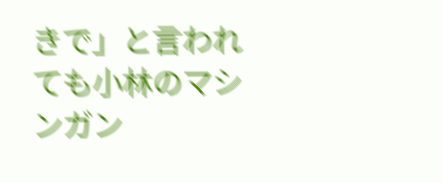きで」と言われても小林のマシンガン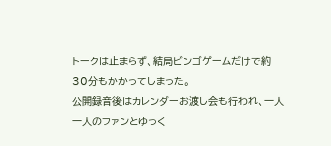トークは止まらず、結局ビンゴゲームだけで約30分もかかってしまった。
公開録音後はカレンダーお渡し会も行われ、一人一人のファンとゆっく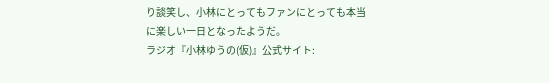り談笑し、小林にとってもファンにとっても本当に楽しい一日となったようだ。
ラジオ『小林ゆうの(仮)』公式サイト: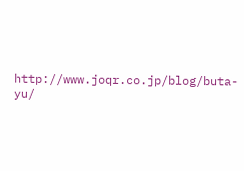http://www.joqr.co.jp/blog/buta-yu/